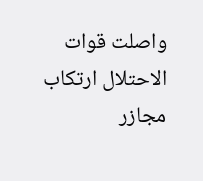واصلت قوات الاحتلال ارتكاب مجازر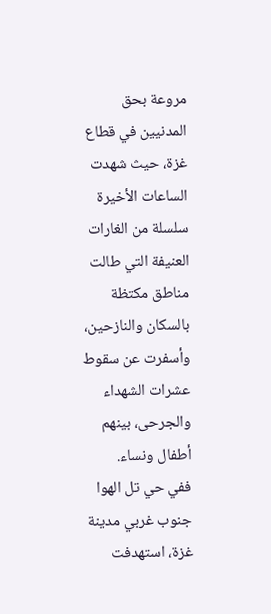مروعة بحق المدنيين في قطاع غزة، حيث شهدت الساعات الأخيرة سلسلة من الغارات العنيفة التي طالت مناطق مكتظة بالسكان والنازحين، وأسفرت عن سقوط عشرات الشهداء والجرحى، بينهم أطفال ونساء.
ففي حي تل الهوا جنوب غربي مدينة غزة، استهدفت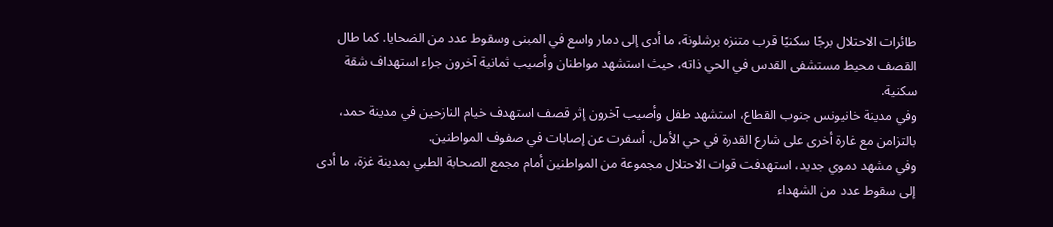طائرات الاحتلال برجًا سكنيًا قرب متنزه برشلونة، ما أدى إلى دمار واسع في المبنى وسقوط عدد من الضحايا. كما طال القصف محيط مستشفى القدس في الحي ذاته، حيث استشهد مواطنان وأصيب ثمانية آخرون جراء استهداف شقة سكنية.
وفي مدينة خانيونس جنوب القطاع، استشهد طفل وأصيب آخرون إثر قصف استهدف خيام النازحين في مدينة حمد، بالتزامن مع غارة أخرى على شارع القدرة في حي الأمل، أسفرت عن إصابات في صفوف المواطنين.
وفي مشهد دموي جديد، استهدفت قوات الاحتلال مجموعة من المواطنين أمام مجمع الصحابة الطبي بمدينة غزة، ما أدى إلى سقوط عدد من الشهداء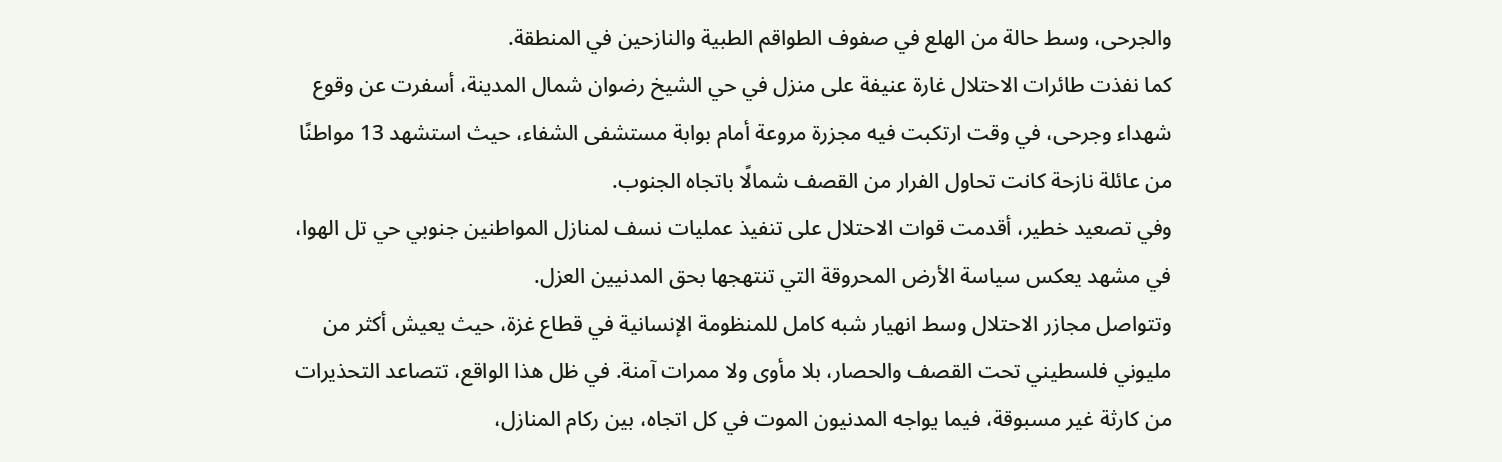والجرحى، وسط حالة من الهلع في صفوف الطواقم الطبية والنازحين في المنطقة.
كما نفذت طائرات الاحتلال غارة عنيفة على منزل في حي الشيخ رضوان شمال المدينة، أسفرت عن وقوع شهداء وجرحى، في وقت ارتكبت فيه مجزرة مروعة أمام بوابة مستشفى الشفاء، حيث استشهد 13 مواطنًا من عائلة نازحة كانت تحاول الفرار من القصف شمالًا باتجاه الجنوب.
وفي تصعيد خطير، أقدمت قوات الاحتلال على تنفيذ عمليات نسف لمنازل المواطنين جنوبي حي تل الهوا، في مشهد يعكس سياسة الأرض المحروقة التي تنتهجها بحق المدنيين العزل.
وتتواصل مجازر الاحتلال وسط انهيار شبه كامل للمنظومة الإنسانية في قطاع غزة، حيث يعيش أكثر من مليوني فلسطيني تحت القصف والحصار، بلا مأوى ولا ممرات آمنة. في ظل هذا الواقع، تتصاعد التحذيرات من كارثة غير مسبوقة، فيما يواجه المدنيون الموت في كل اتجاه، بين ركام المنازل،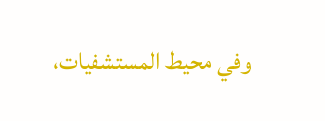وفي محيط المستشفيات،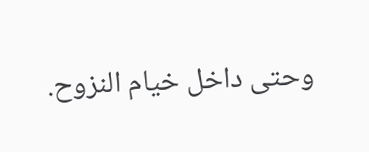وحتى داخل خيام النزوح.